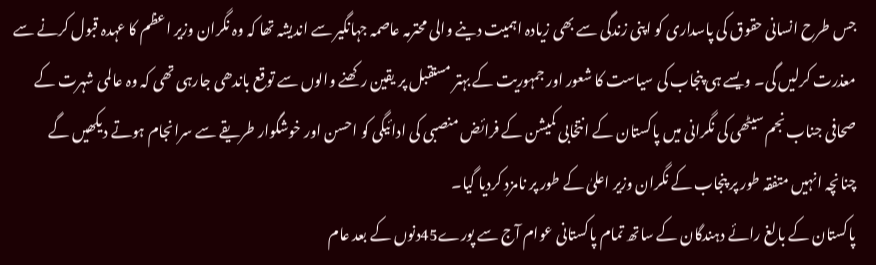جس طرح انسانی حقوق کی پاسداری کو اپنی زندگی سے بھی زیادہ اہمیت دینے والی محترمہ عاصمہ جہانگیر سے اندیشہ تھا کہ وہ نگران وزیر اعظم کا عہدہ قبول کرنے سے معذرت کرلیں گی۔ ویسے ہی پنجاب کی سیاست کا شعور اور جمہوریت کے بہتر مستقبل پر یقین رکھنے والوں سے توقع باندھی جارہی تھی کہ وہ عالمی شہرت کے صحافی جناب نجم سیٹھی کی نگرانی میں پاکستان کے انتخابی کمیشن کے فرائض منصبی کی ادائیگی کو احسن اور خوشگوار طریقے سے سرانجام ہوتے دیکھیں گے چنانچہ انہیں متفقہ طور پر پنجاب کے نگران وزیر اعلیٰ کے طور پر نامزد کردیا گیا۔
پاکستان کے بالغ رائے دہندگان کے ساتھ تمام پاکستانی عوام آج سے پورے45دنوں کے بعد عام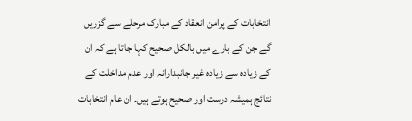انتخابات کے پرامن انعقاد کے مبارک مرحلے سے گزریں گے جن کے بارے میں بالکل صحیح کہا جاتا ہے کہ ان کے زیادہ سے زیادہ غیر جانبدارانہ اور عدم مداخلت کے نتائج ہمیشہ درست اور صحیح ہوتے ہیں۔ ان عام انتخابات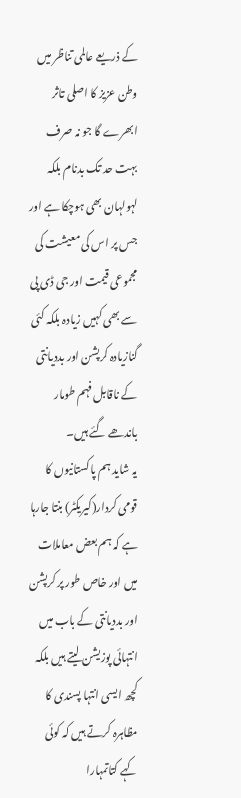کے ذریعے عالمی تناظر میں وطن عزیز کا اصلی تاثر ابھرے گا جو نہ صرف بہت حد تک بدنام بلکہ لہولہان بھی ہوچکا ہے اور جس پر اس کی معیشت کی مجموعی قیمت اور جی ڈی پی سے بھی کہیں زیادہ بلکہ کئی گنازیادہ کرپشن اور بددیانتی کے ناقابل فہم طومار باندھے گئے ہیں۔
یہ شاید ہم پاکستانیوں کا قومی کردار(کیریکٹر) بنتا جارہا ہے کہ ہم بعض معاملات میں اور خاص طور پر کرپشن اور بددیانتی کے باب میں انتہائی پوزیشن لیتے ہیں بلکہ کچھ ایسی انتہا پسندی کا مظاہرہ کرتے ہیں کہ کوئی کہے کتاتمہارا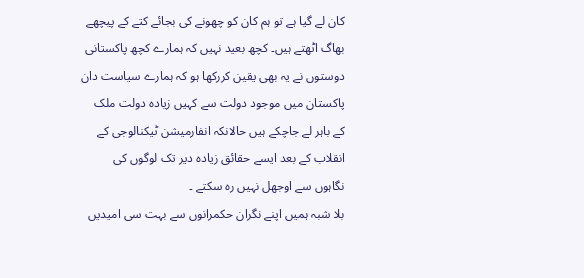کان لے گیا ہے تو ہم کان کو چھونے کی بجائے کتے کے پیچھے بھاگ اٹھتے ہیں۔ کچھ بعید نہیں کہ ہمارے کچھ پاکستانی دوستوں نے یہ بھی یقین کررکھا ہو کہ ہمارے سیاست دان پاکستان میں موجود دولت سے کہیں زیادہ دولت ملک کے باہر لے جاچکے ہیں حالانکہ انفارمیشن ٹیکنالوجی کے انقلاب کے بعد ایسے حقائق زیادہ دیر تک لوگوں کی نگاہوں سے اوجھل نہیں رہ سکتے ۔
بلا شبہ ہمیں اپنے نگران حکمرانوں سے بہت سی امیدیں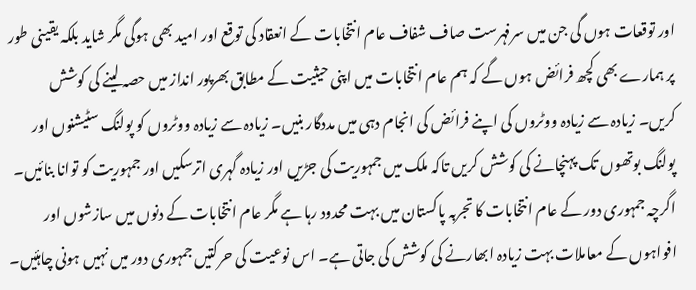اور توقعات ہوں گی جن میں سرفہرست صاف شفاف عام انتخابات کے انعقاد کی توقع اور امید بھی ہوگی مگر شاید بلکہ یقینی طور پر ہمارے بھی کچھ فرائض ہوں گے کہ ہم عام انتخابات میں اپنی حیثیت کے مطابق بھرپور انداز میں حصہ لینے کی کوشش کریں۔ زیادہ سے زیادہ ووٹروں کی اپنے فرائض کی انجام دہی میں مددگار بنیں۔ زیادہ سے زیادہ ووٹروں کو پولنگ سٹیشنوں اور پولنگ بوتھوں تک پہنچانے کی کوشش کریں تاکہ ملک میں جمہوریت کی جڑیں اور زیادہ گہری اترسکیں اور جمہوریت کو توانا بنائیں۔
اگرچہ جمہوری دور کے عام انتخابات کا تجربہ پاکستان میں بہت محدود رہا ہے مگر عام انتخابات کے دنوں میں سازشوں اور افواہوں کے معاملات بہت زیادہ ابھارنے کی کوشش کی جاتی ہے۔ اس نوعیت کی حرکتیں جمہوری دور میں نہیں ہونی چاہئیں۔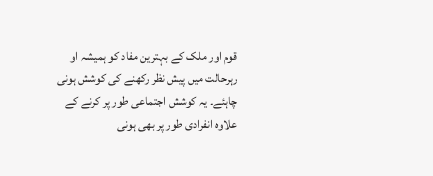قوم اور ملک کے بہترین مفاد کو ہمیشہ او رہرحالت میں پیش نظر رکھنے کی کوشش ہونی چاہئے۔ یہ کوشش اجتماعی طور پر کرنے کے علاوہ انفرادی طور پر بھی ہونی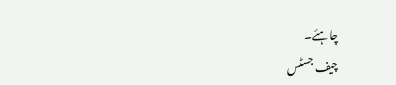چاہئے۔
چیف جسٹس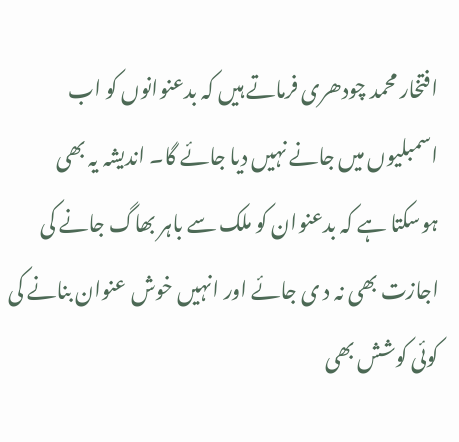افتخار محمد چودھری فرماتے ہیں کہ بدعنوانوں کو اب اسمبلیوں میں جانے نہیں دیا جائے گا۔ اندیشہ یہ بھی ہوسکتا ہے کہ بدعنوان کو ملک سے باہر بھاگ جانے کی اجازت بھی نہ د ی جائے اور انہیں خوش عنوان بنانے کی کوئی کوشش بھی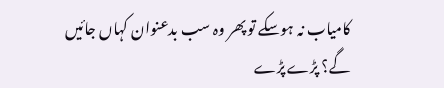کامیاب نہ ہوسکے تو پھر وہ سب بدعنوان کہاں جائیں گے؟ پڑے پڑے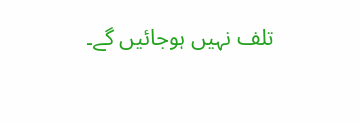تلف نہیں ہوجائیں گے۔